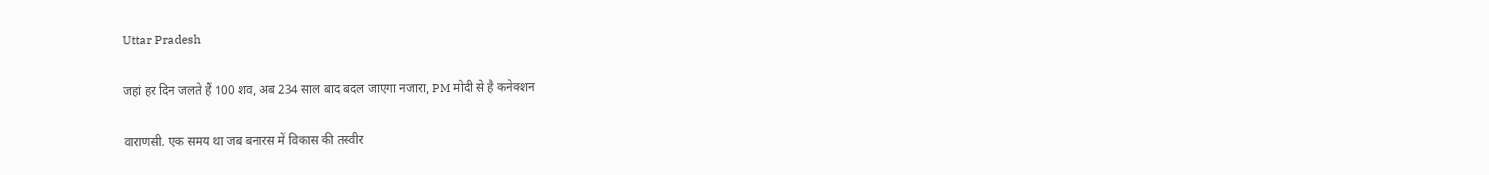Uttar Pradesh

जहां हर दिन जलते हैं 100 शव, अब 234 साल बाद बदल जाएगा नजारा, PM मोदी से है कनेक्शन

वाराणसी. एक समय था जब बनारस में विकास की तस्वीर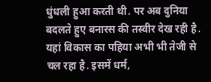धुंधली हुआ करती थी. पर अब दुनिया बदलते हुए बनारस की तस्वीर देख रही है. यहां विकास का पहिया अभी भी तेजी से चल रहा है. इसमें धर्म,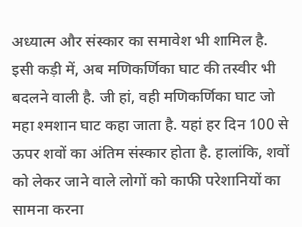अध्यात्म और संस्कार का समावेश भी शामिल है. इसी कड़ी में, अब मणिकर्णिका घाट की तस्वीर भी बदलने वाली है. जी हां, वही मणिकर्णिका घाट जो महा श्मशान घाट कहा जाता है. यहां हर दिन 100 से ऊपर शवों का अंतिम संस्कार होता है. हालांकि, शवों को लेकर जाने वाले लोगों को काफी परेशानियों का सामना करना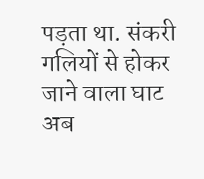पड़ता था. संकरी गलियों से होकर जाने वाला घाट अब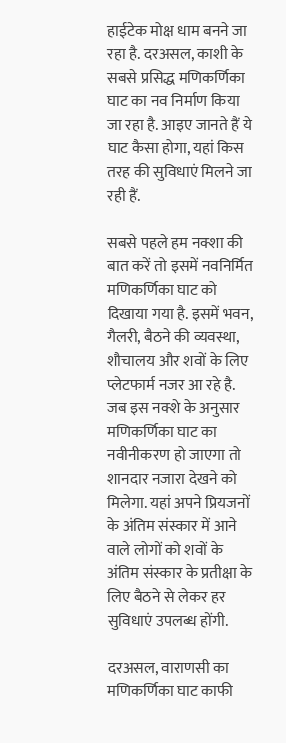हाईटेक मोक्ष धाम बनने जा रहा है. दरअसल, काशी के सबसे प्रसिद्ध मणिकर्णिका घाट का नव निर्माण किया जा रहा है. आइए जानते हैं ये घाट कैसा होगा, यहां किस तरह की सुविधाएं मिलने जा रही हैं.

सबसे पहले हम नक्शा की बात करें तो इसमें नवनिर्मित मणिकर्णिका घाट को दिखाया गया है. इसमें भवन, गैलरी, बैठने की व्यवस्था, शौचालय और शवों के लिए प्लेटफार्म नजर आ रहे है. जब इस नक्शे के अनुसार मणिकर्णिका घाट का नवीनीकरण हो जाएगा तो शानदार नजारा देखने को मिलेगा. यहां अपने प्रियजनों के अंतिम संस्कार में आने वाले लोगों को शवों के अंतिम संस्कार के प्रतीक्षा के लिए बैठने से लेकर हर सुविधाएं उपलब्ध होंगी.

दरअसल, वाराणसी का मणिकर्णिका घाट काफी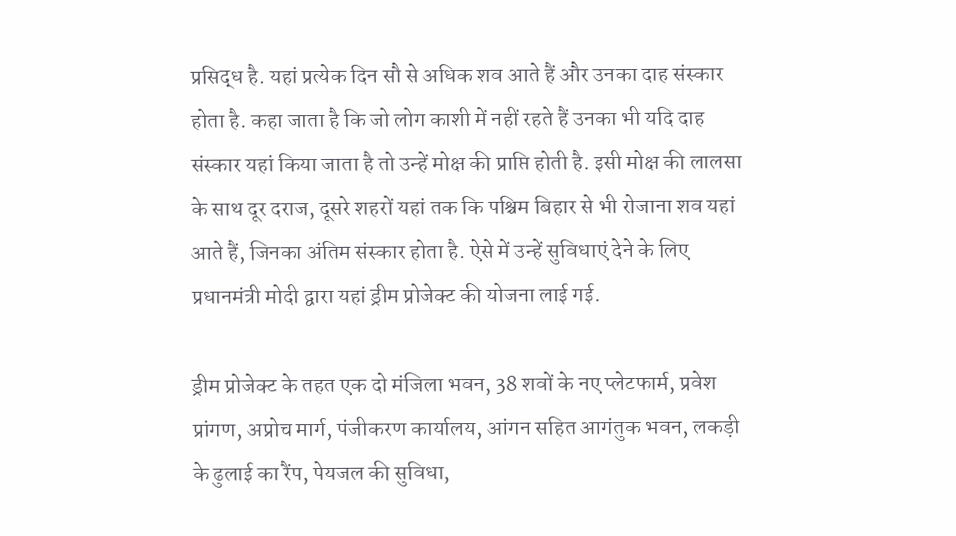प्रसिद्ध है. यहां प्रत्येक दिन सौ से अधिक शव आते हैं और उनका दाह संस्कार होता है. कहा जाता है कि जो लोग काशी में नहीं रहते हैं उनका भी यदि दाह संस्कार यहां किया जाता है तो उन्हें मोक्ष की प्राप्ति होती है. इसी मोक्ष की लालसा के साथ दूर दराज, दूसरे शहरों यहां तक कि पश्चिम बिहार से भी रोजाना शव यहां आते हैं, जिनका अंतिम संस्कार होता है. ऐसे में उन्हें सुविधाएं देने के लिए प्रधानमंत्री मोदी द्वारा यहां ड्रीम प्रोजेक्ट की योजना लाई गई.

ड्रीम प्रोजेक्ट के तहत एक दो मंजिला भवन, 38 शवों के नए प्लेटफार्म, प्रवेश प्रांगण, अप्रोच मार्ग, पंजीकरण कार्यालय, आंगन सहित आगंतुक भवन, लकड़ी के ढुलाई का रैंप, पेयजल की सुविधा,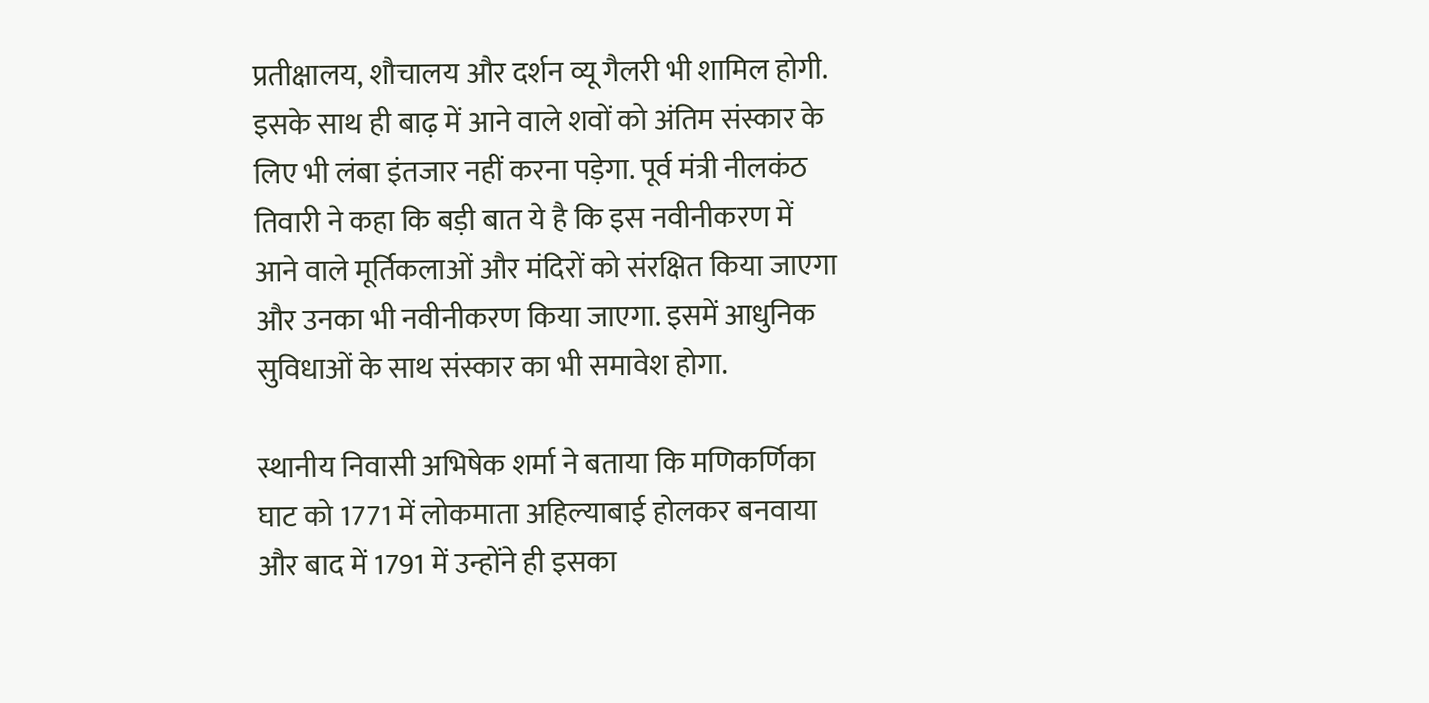प्रतीक्षालय, शौचालय और दर्शन व्यू गैलरी भी शामिल होगी. इसके साथ ही बाढ़ में आने वाले शवों को अंतिम संस्कार के लिए भी लंबा इंतजार नहीं करना पड़ेगा. पूर्व मंत्री नीलकंठ तिवारी ने कहा कि बड़ी बात ये है कि इस नवीनीकरण में आने वाले मूर्तिकलाओं और मंदिरों को संरक्षित किया जाएगा और उनका भी नवीनीकरण किया जाएगा. इसमें आधुनिक सुविधाओं के साथ संस्कार का भी समावेश होगा.

स्थानीय निवासी अभिषेक शर्मा ने बताया कि मणिकर्णिका घाट को 1771 में लोकमाता अहिल्याबाई होलकर बनवाया और बाद में 1791 में उन्होंने ही इसका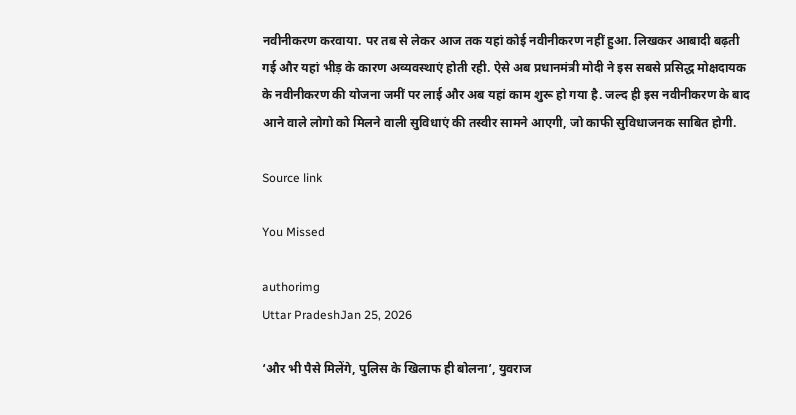नवीनीकरण करवाया. पर तब से लेकर आज तक यहां कोई नवीनीकरण नहीं हुआ. लिखकर आबादी बढ़ती गई और यहां भीड़ के कारण अव्यवस्थाएं होती रही. ऐसे अब प्रधानमंत्री मोदी ने इस सबसे प्रसिद्ध मोक्षदायक के नवीनीकरण की योजना जमीं पर लाई और अब यहां काम शुरू हो गया है. जल्द ही इस नवीनीकरण के बाद आने वाले लोगो को मिलने वाली सुविधाएं की तस्वीर सामने आएगी, जो काफी सुविधाजनक साबित होगी.

Source link

You Missed

authorimg
Uttar PradeshJan 25, 2026

‘और भी पैसे मिलेंगे, पुलिस के खिलाफ ही बोलना’, युवराज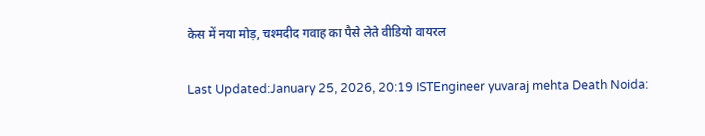केस में नया मोड़, चश्मदीद गवाह का पैसे लेते वीडियो वायरल

Last Updated:January 25, 2026, 20:19 ISTEngineer yuvaraj mehta Death Noida: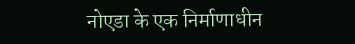नोएडा के एक निर्माणाधीन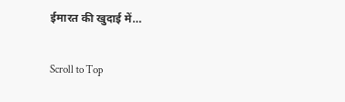ईमारत की खुदाई में…

Scroll to Top